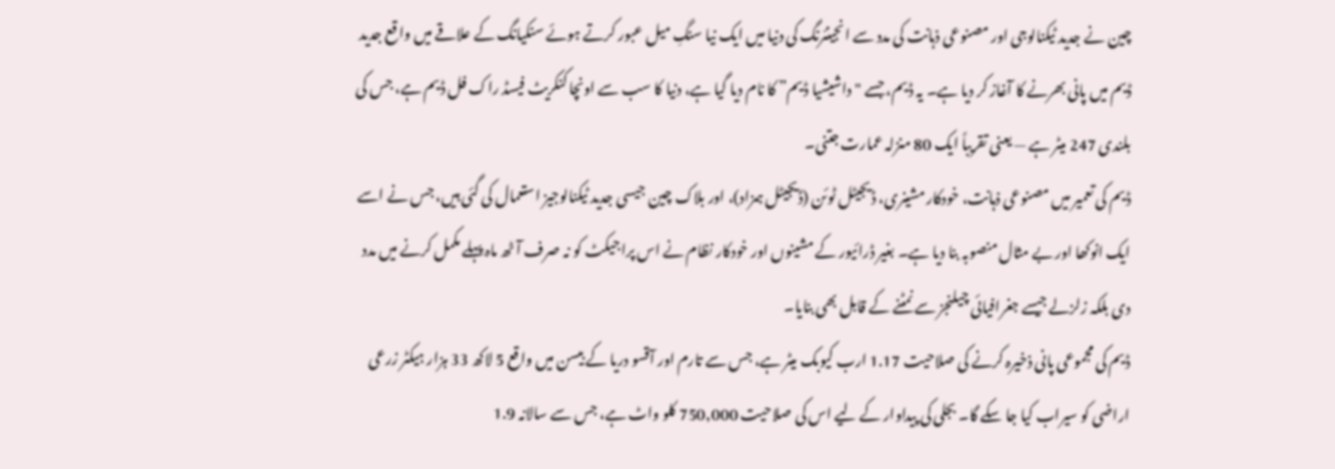چین نے جدید ٹیکنالوجی اور مصنوعی ذہانت کی مدد سے انجینئرنگ کی دنیا میں ایک نیا سنگِ میل عبور کرتے ہوئے سنکیانگ کے علاقے میں واقع جدید ڈیم میں پانی بھرنے کا آغاز کر دیا ہے۔ یہ ڈیم، جسے "داشیشیا ڈیم” کا نام دیا گیا ہے، دنیا کا سب سے اونچا کنکریٹ فیسڈ راک فل ڈیم ہے، جس کی بلندی 247 میٹر ہے — یعنی تقریباً ایک 80 منزلہ عمارت جتنی۔
ڈیم کی تعمیر میں مصنوعی ذہانت، خودکار مشینری، ڈیجیٹل ٹوئن (ڈیجیٹل ہمزاد)، اور بلاک چین جیسی جدید ٹیکنالوجیز استعمال کی گئی ہیں، جس نے اسے ایک انوکھا اور بے مثال منصوبہ بنا دیا ہے۔ بغیر ڈرائیور کے مشینوں اور خودکار نظام نے اس پراجیکٹ کو نہ صرف آٹھ ماہ پہلے مکمل کرنے میں مدد دی بلکہ زلزلے جیسے جغرافیائی چیلنجز سے نمٹنے کے قابل بھی بنایا۔
ڈیم کی مجموعی پانی ذخیرہ کرنے کی صلاحیت 1.17 ارب کیوبک میٹر ہے، جس سے تارم اور آقسو دریا کے بیسن میں واقع 5 لاکھ 33 ہزار ہیکٹر زرعی اراضی کو سیراب کیا جا سکے گا۔ بجلی کی پیداوار کے لیے اس کی صلاحیت 750,000 کلو واٹ ہے، جس سے سالانہ 1.9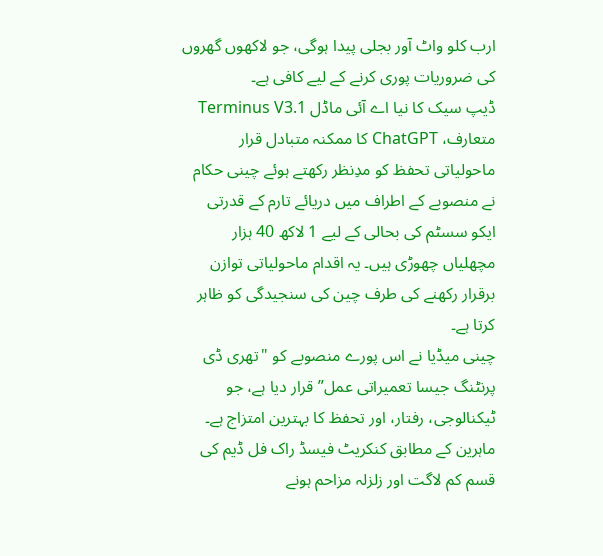ارب کلو واٹ آور بجلی پیدا ہوگی، جو لاکھوں گھروں کی ضروریات پوری کرنے کے لیے کافی ہے۔
ڈیپ سیک کا نیا اے آئی ماڈل Terminus V3.1 متعارف، ChatGPT کا ممکنہ متبادل قرار
ماحولیاتی تحفظ کو مدِنظر رکھتے ہوئے چینی حکام نے منصوبے کے اطراف میں دریائے تارم کے قدرتی ایکو سسٹم کی بحالی کے لیے 1 لاکھ 40 ہزار مچھلیاں چھوڑی ہیں۔ یہ اقدام ماحولیاتی توازن برقرار رکھنے کی طرف چین کی سنجیدگی کو ظاہر کرتا ہے۔
چینی میڈیا نے اس پورے منصوبے کو "تھری ڈی پرنٹنگ جیسا تعمیراتی عمل” قرار دیا ہے، جو ٹیکنالوجی، رفتار، اور تحفظ کا بہترین امتزاج ہے۔ ماہرین کے مطابق کنکریٹ فیسڈ راک فل ڈیم کی قسم کم لاگت اور زلزلہ مزاحم ہونے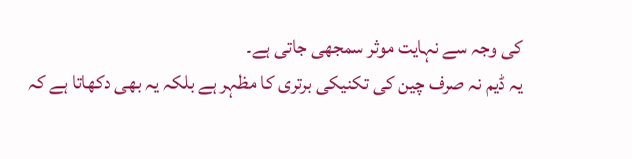کی وجہ سے نہایت موثر سمجھی جاتی ہے۔
یہ ڈیم نہ صرف چین کی تکنیکی برتری کا مظہر ہے بلکہ یہ بھی دکھاتا ہے کہ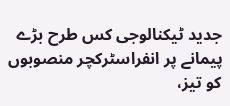جدید ٹیکنالوجی کس طرح بڑے پیمانے پر انفراسٹرکچر منصوبوں کو تیز،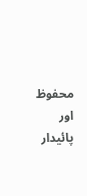محفوظ اور پائیدار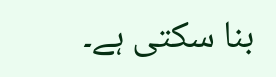بنا سکتی ہے۔